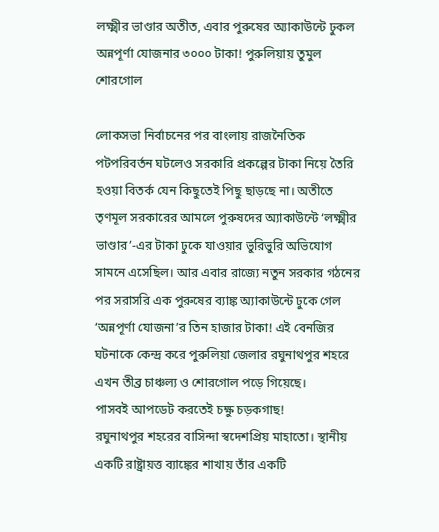লক্ষ্মীর ভাণ্ডার অতীত, এবার পুরুষের অ্যাকাউন্টে ঢুকল অন্নপূর্ণা যোজনার ৩০০০ টাকা! পুরুলিয়ায় তুমুল শোরগোল

লোকসভা নির্বাচনের পর বাংলায় রাজনৈতিক পটপরিবর্তন ঘটলেও সরকারি প্রকল্পের টাকা নিয়ে তৈরি হওয়া বিতর্ক যেন কিছুতেই পিছু ছাড়ছে না। অতীতে তৃণমূল সরকারের আমলে পুরুষদের অ্যাকাউন্টে ‘লক্ষ্মীর ভাণ্ডার’-এর টাকা ঢুকে যাওয়ার ভুরিভুরি অভিযোগ সামনে এসেছিল। আর এবার রাজ্যে নতুন সরকার গঠনের পর সরাসরি এক পুরুষের ব্যাঙ্ক অ্যাকাউন্টে ঢুকে গেল ‘অন্নপূর্ণা যোজনা’র তিন হাজার টাকা! এই বেনজির ঘটনাকে কেন্দ্র করে পুরুলিয়া জেলার রঘুনাথপুর শহরে এখন তীব্র চাঞ্চল্য ও শোরগোল পড়ে গিয়েছে।
পাসবই আপডেট করতেই চক্ষু চড়কগাছ!
রঘুনাথপুর শহরের বাসিন্দা স্বদেশপ্রিয় মাহাতো। স্থানীয় একটি রাষ্ট্রায়ত্ত ব্যাঙ্কের শাখায় তাঁর একটি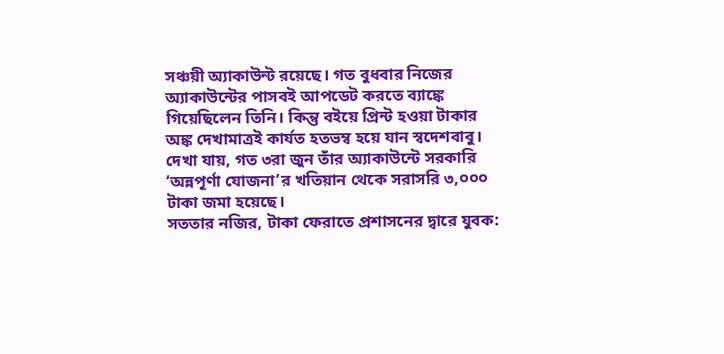সঞ্চয়ী অ্যাকাউন্ট রয়েছে। গত বুধবার নিজের অ্যাকাউন্টের পাসবই আপডেট করতে ব্যাঙ্কে গিয়েছিলেন তিনি। কিন্তু বইয়ে প্রিন্ট হওয়া টাকার অঙ্ক দেখামাত্রই কার্যত হতভম্ব হয়ে যান স্বদেশবাবু। দেখা যায়, গত ৩রা জুন তাঁর অ্যাকাউন্টে সরকারি ‘অন্নপূর্ণা যোজনা’র খতিয়ান থেকে সরাসরি ৩,০০০ টাকা জমা হয়েছে।
সততার নজির, টাকা ফেরাতে প্রশাসনের দ্বারে যুবক: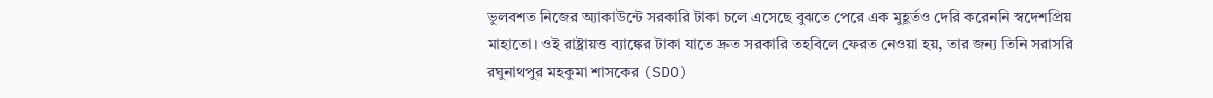ভুলবশত নিজের অ্যাকাউন্টে সরকারি টাকা চলে এসেছে বুঝতে পেরে এক মুহূর্তও দেরি করেননি স্বদেশপ্রিয় মাহাতো। ওই রাষ্ট্রায়ত্ত ব্যাঙ্কের টাকা যাতে দ্রুত সরকারি তহবিলে ফেরত নেওয়া হয়, তার জন্য তিনি সরাসরি রঘুনাথপুর মহকুমা শাসকের (SDO)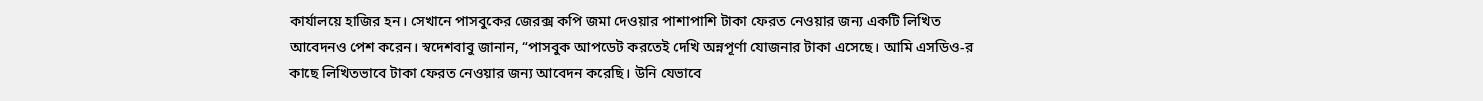কার্যালয়ে হাজির হন। সেখানে পাসবুকের জেরক্স কপি জমা দেওয়ার পাশাপাশি টাকা ফেরত নেওয়ার জন্য একটি লিখিত আবেদনও পেশ করেন। স্বদেশবাবু জানান, “পাসবুক আপডেট করতেই দেখি অন্নপূর্ণা যোজনার টাকা এসেছে। আমি এসডিও-র কাছে লিখিতভাবে টাকা ফেরত নেওয়ার জন্য আবেদন করেছি। উনি যেভাবে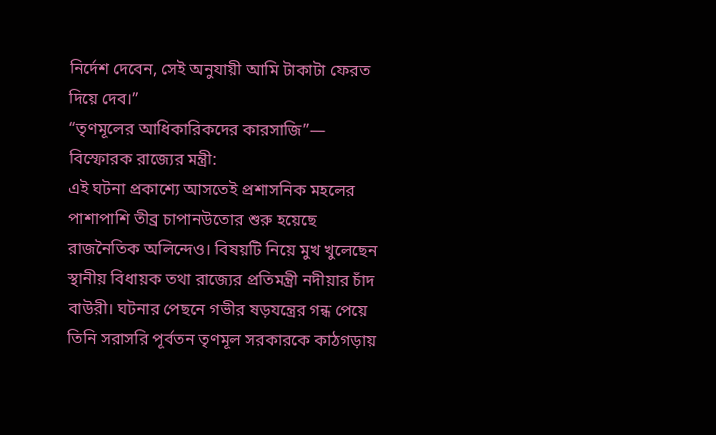নির্দেশ দেবেন, সেই অনুযায়ী আমি টাকাটা ফেরত দিয়ে দেব।”
“তৃণমূলের আধিকারিকদের কারসাজি”— বিস্ফোরক রাজ্যের মন্ত্রী:
এই ঘটনা প্রকাশ্যে আসতেই প্রশাসনিক মহলের পাশাপাশি তীব্র চাপানউতোর শুরু হয়েছে রাজনৈতিক অলিন্দেও। বিষয়টি নিয়ে মুখ খুলেছেন স্থানীয় বিধায়ক তথা রাজ্যের প্রতিমন্ত্রী নদীয়ার চাঁদ বাউরী। ঘটনার পেছনে গভীর ষড়যন্ত্রের গন্ধ পেয়ে তিনি সরাসরি পূর্বতন তৃণমূল সরকারকে কাঠগড়ায়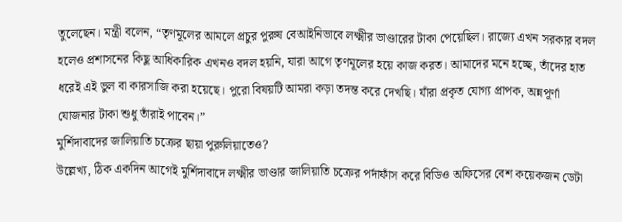তুলেছেন। মন্ত্রী বলেন, “তৃণমূলের আমলে প্রচুর পুরুষ বেআইনিভাবে লক্ষ্মীর ভাণ্ডারের টাকা পেয়েছিল। রাজ্যে এখন সরকার বদল হলেও প্রশাসনের কিছু আধিকারিক এখনও বদল হয়নি, যারা আগে তৃণমূলের হয়ে কাজ করত। আমাদের মনে হচ্ছে, তাঁদের হাত ধরেই এই ভুল বা কারসাজি করা হয়েছে। পুরো বিষয়টি আমরা কড়া তদন্ত করে দেখছি। যাঁরা প্রকৃত যোগ্য প্রাপক, অন্নপূর্ণা যোজনার টাকা শুধু তাঁরাই পাবেন।”
মুর্শিদাবাদের জালিয়াতি চক্রের ছায়া পুরুলিয়াতেও?
উল্লেখ্য, ঠিক একদিন আগেই মুর্শিদাবাদে লক্ষ্মীর ভাণ্ডার জালিয়াতি চক্রের পর্দাফাঁস করে বিডিও অফিসের বেশ কয়েকজন ডেটা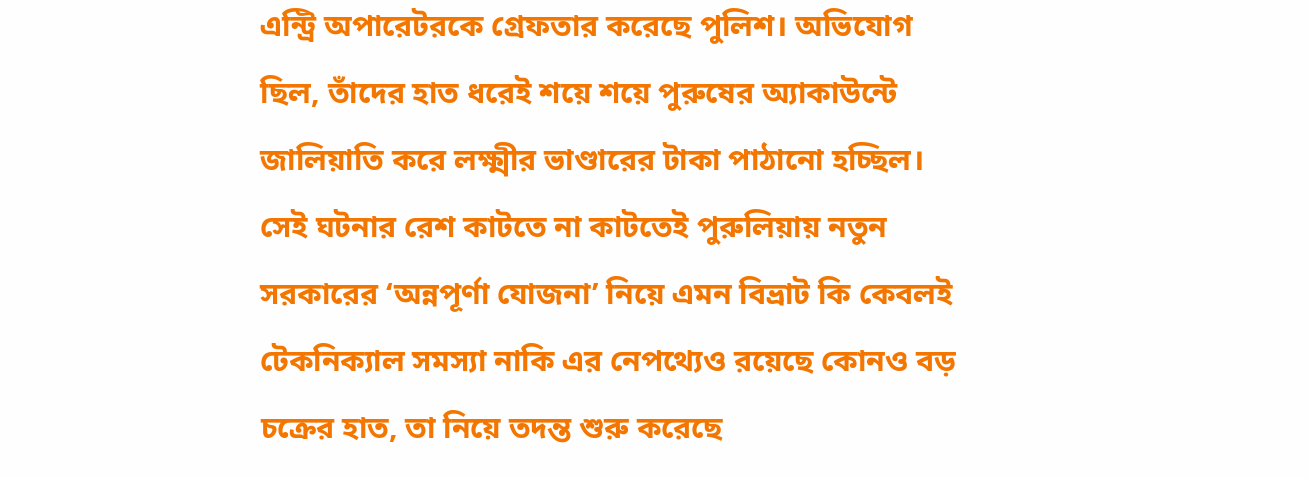এন্ট্রি অপারেটরকে গ্রেফতার করেছে পুলিশ। অভিযোগ ছিল, তাঁদের হাত ধরেই শয়ে শয়ে পুরুষের অ্যাকাউন্টে জালিয়াতি করে লক্ষ্মীর ভাণ্ডারের টাকা পাঠানো হচ্ছিল। সেই ঘটনার রেশ কাটতে না কাটতেই পুরুলিয়ায় নতুন সরকারের ‘অন্নপূর্ণা যোজনা’ নিয়ে এমন বিভ্রাট কি কেবলই টেকনিক্যাল সমস্যা নাকি এর নেপথ্যেও রয়েছে কোনও বড় চক্রের হাত, তা নিয়ে তদন্ত শুরু করেছে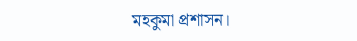মহকুমা প্রশাসন।